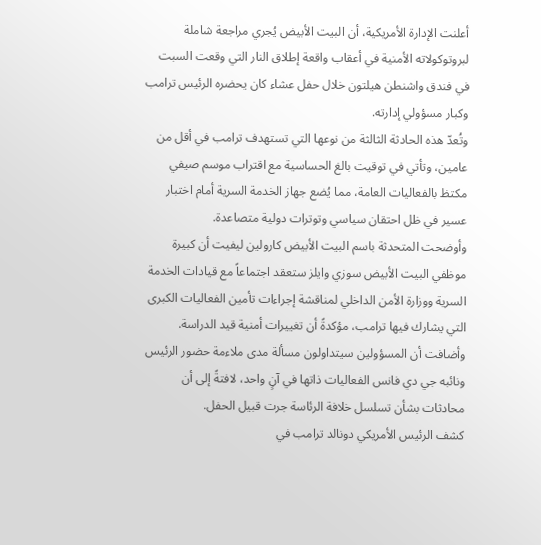أعلنت الإدارة الأمريكية، أن البيت الأبيض يُجري مراجعة شاملة لبروتوكولاته الأمنية في أعقاب واقعة إطلاق النار التي وقعت السبت في فندق واشنطن هيلتون خلال حفل عشاء كان يحضره الرئيس ترامب وكبار مسؤولي إدارته.
وتُعدّ هذه الحادثة الثالثة من نوعها التي تستهدف ترامب في أقل من عامين، وتأتي في توقيت بالغ الحساسية مع اقتراب موسم صيفي مكتظ بالفعاليات العامة، مما يُضع جهاز الخدمة السرية أمام اختبار عسير في ظل احتقان سياسي وتوترات دولية متصاعدة.
وأوضحت المتحدثة باسم البيت الأبيض كارولين ليفيت أن كبيرة موظفي البيت الأبيض سوزي وايلز ستعقد اجتماعاً مع قيادات الخدمة السرية ووزارة الأمن الداخلي لمناقشة إجراءات تأمين الفعاليات الكبرى التي يشارك فيها ترامب، مؤكدةً أن تغييرات أمنية قيد الدراسة. وأضافت أن المسؤولين سيتداولون مسألة مدى ملاءمة حضور الرئيس ونائبه جي دي فانس الفعاليات ذاتها في آنٍ واحد، لافتةً إلى أن محادثات بشأن تسلسل خلافة الرئاسة جرت قبيل الحفل.
كشف الرئيس الأمريكي دونالد ترامب في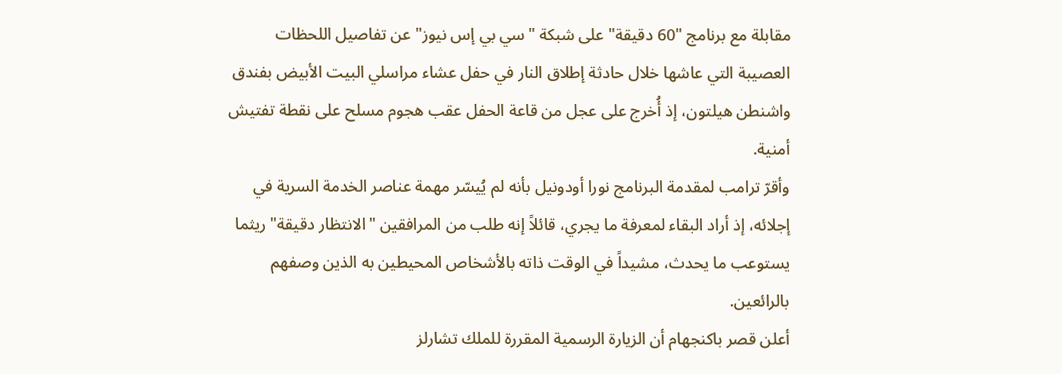مقابلة مع برنامج "60 دقيقة" على شبكة "سي بي إس نيوز" عن تفاصيل اللحظات العصيبة التي عاشها خلال حادثة إطلاق النار في حفل عشاء مراسلي البيت الأبيض بفندق واشنطن هيلتون، إذ أُخرج على عجل من قاعة الحفل عقب هجوم مسلح على نقطة تفتيش أمنية.
وأقرّ ترامب لمقدمة البرنامج نورا أودونيل بأنه لم يُيسّر مهمة عناصر الخدمة السرية في إجلائه، إذ أراد البقاء لمعرفة ما يجري، قائلاً إنه طلب من المرافقين "الانتظار دقيقة" ريثما يستوعب ما يحدث، مشيداً في الوقت ذاته بالأشخاص المحيطين به الذين وصفهم بالرائعين.
أعلن قصر باكنجهام أن الزيارة الرسمية المقررة للملك تشارلز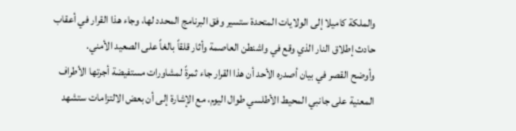والملكة كاميلا إلى الولايات المتحدة ستسير وفق البرنامج المحدد لها، وجاء هذا القرار في أعقاب حادث إطلاق النار الذي وقع في واشنطن العاصمة وأثار قلقاً بالغاً على الصعيد الأمني.
وأوضح القصر في بيان أصدره الأحد أن هذا القرار جاء ثمرةً لمشاورات مستفيضة أجرتها الأطراف المعنية على جانبي المحيط الأطلسي طوال اليوم، مع الإشارة إلى أن بعض الالتزامات ستشهد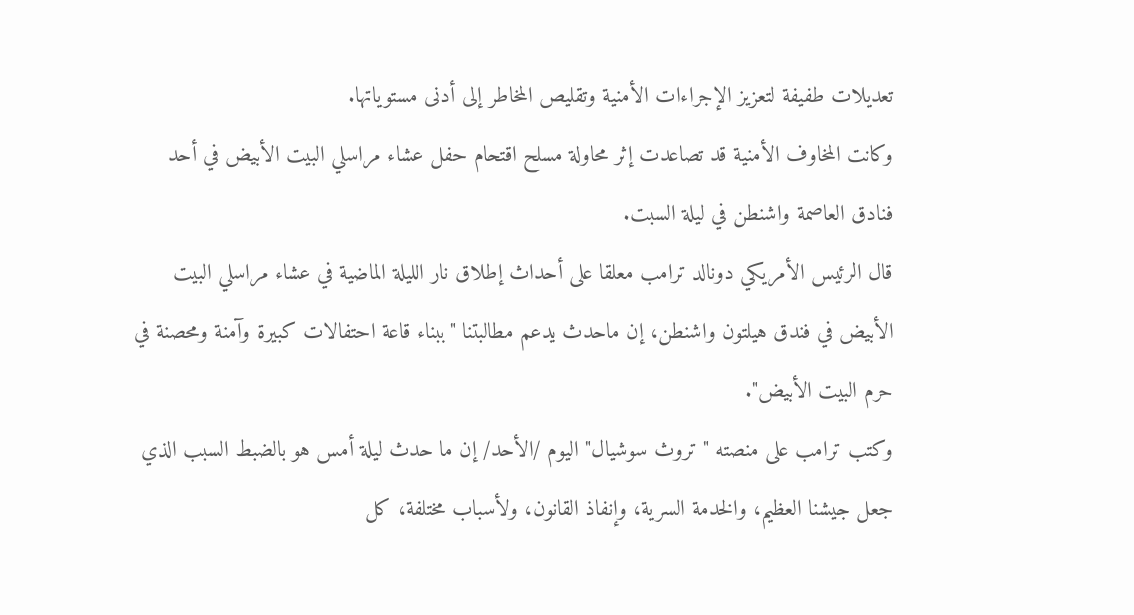تعديلات طفيفة لتعزيز الإجراءات الأمنية وتقليص المخاطر إلى أدنى مستوياتها.
وكانت المخاوف الأمنية قد تصاعدت إثر محاولة مسلح اقتحام حفل عشاء مراسلي البيت الأبيض في أحد فنادق العاصمة واشنطن في ليلة السبت.
قال الرئيس الأمريكي دونالد ترامب معلقا على أحداث إطلاق نار الليلة الماضية في عشاء مراسلي البيت الأبيض في فندق هيلتون واشنطن، إن ماحدث يدعم مطالبتنا "ببناء قاعة احتفالات كبيرة وآمنة ومحصنة في حرم البيت الأبيض".
وكتب ترامب على منصته " تروث سوشيال" اليوم /الأحد/ إن ما حدث ليلة أمس هو بالضبط السبب الذي جعل جيشنا العظيم، والخدمة السرية، وإنفاذ القانون، ولأسباب مختلفة، كل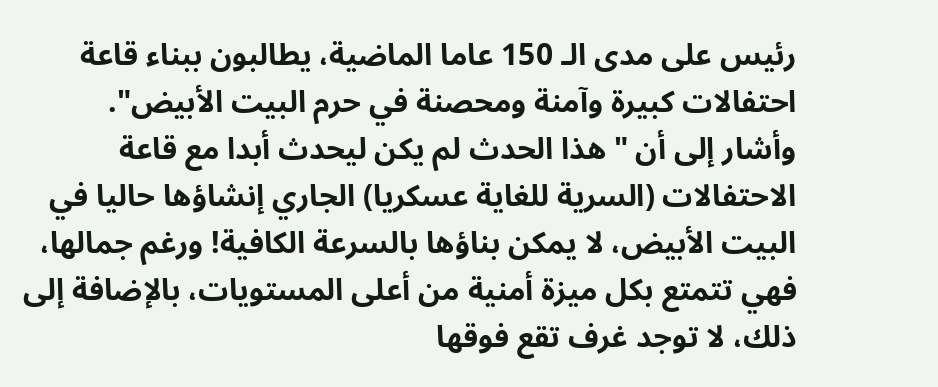رئيس على مدى الـ 150 عاما الماضية، يطالبون ببناء قاعة احتفالات كبيرة وآمنة ومحصنة في حرم البيت الأبيض".
وأشار إلى أن " هذا الحدث لم يكن ليحدث أبدا مع قاعة الاحتفالات (السرية للغاية عسكريا) الجاري إنشاؤها حاليا في البيت الأبيض، لا يمكن بناؤها بالسرعة الكافية! ورغم جمالها، فهي تتمتع بكل ميزة أمنية من أعلى المستويات، بالإضافة إلى ذلك، لا توجد غرف تقع فوقها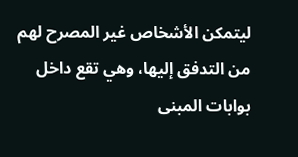ليتمكن الأشخاص غير المصرح لهم من التدفق إليها، وهي تقع داخل بوابات المبنى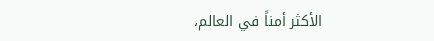الأكثر أمناً في العالم،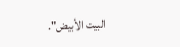البيت الأبيض".